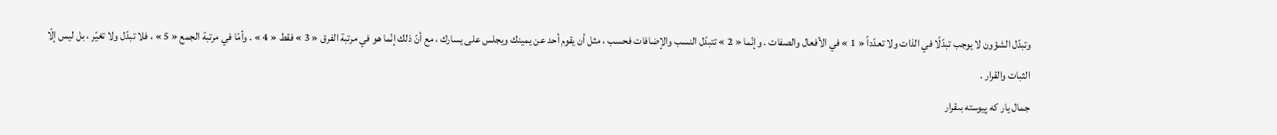وتبدّل الشؤون لا يوجب تبدّلًا في الذات ولا تعدّداً « 1 » في الأفعال والصفات . وإنّما « 2 » تتبدّل النسب والإضافات فحسب ، مثل أن يقوم أحد عن يمينك ويجلس على يسارك ، مع أنّ ذلك إنّما هو في مرتبة الفرق « 3 » فقط « 4 » . وأمّا في مرتبة الجمع « 5 » ، فلا تبدّل ولا تغيّر ، بل ليس إلّا الثبات والقرار .
جمال يار كه پيوسته بىقرار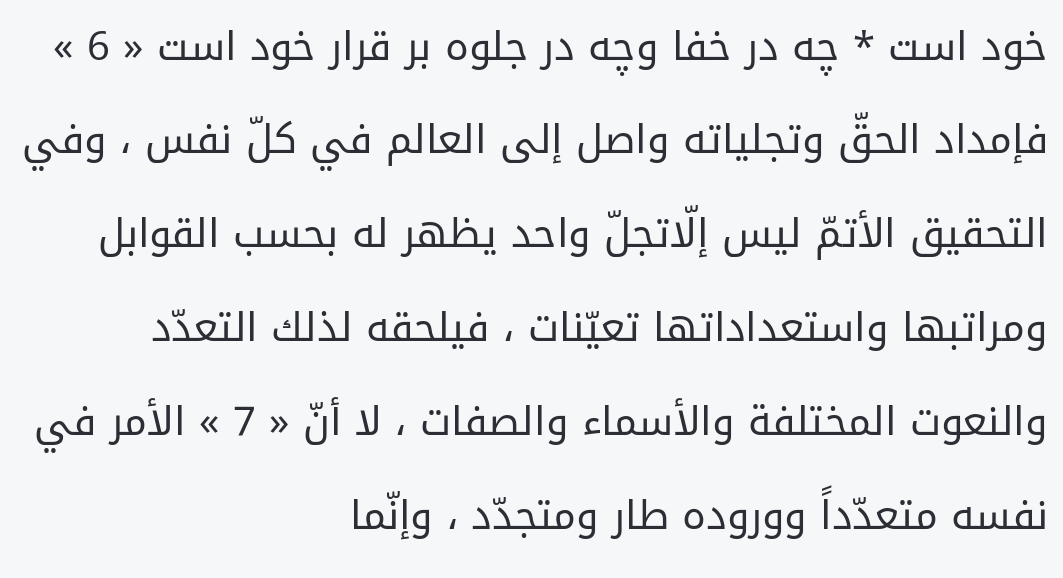خود است * چه در خفا وچه در جلوه بر قرار خود است « 6 »
فإمداد الحقّ وتجلياته واصل إلى العالم في كلّ نفس ، وفي التحقيق الأتمّ ليس إلّاتجلّ واحد يظهر له بحسب القوابل ومراتبها واستعداداتها تعيّنات ، فيلحقه لذلك التعدّد والنعوت المختلفة والأسماء والصفات ، لا أنّ « 7 » الأمر في نفسه متعدّداً ووروده طار ومتجدّد ، وإنّما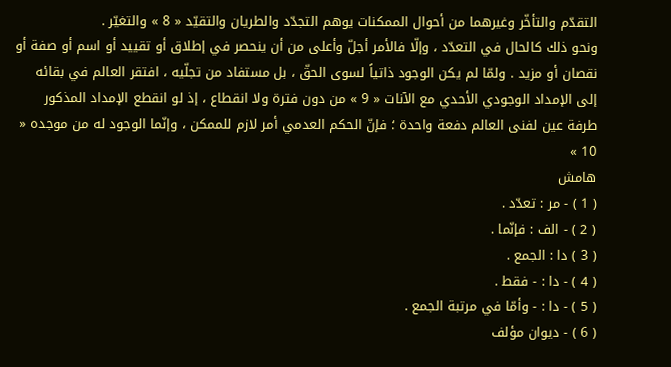التقدّم والتأخّر وغيرهما من أحوال الممكنات يوهم التجدّد والطريان والتقيّد « 8 » والتغيّر .
ونحو ذلك كالحال في التعدّد ، وإلّا فالأمر أجلّ وأعلى من أن ينحصر في إطلاق أو تقييد أو اسم أو صفة أو نقصان أو مزيد . ولمّا لم يكن الوجود ذاتياً لسوى الحقّ ، بل مستفاد من تجلّيه ، افتقر العالم في بقائه إلى الإمداد الوجودي الأحدي مع الآنات « 9 » من دون فترة ولا انقطاع ، إذ لو انقطع الإمداد المذكور طرفة عين لفنى العالم دفعة واحدة ؛ فإنّ الحكم العدمي أمر لازم للممكن ، وإنّما الوجود له من موجده « 10 »
هامش
( 1 ) - مر : تعدّد .
( 2 ) - الف : فإنّما .
( 3 ) دا : الجمع .
( 4 ) - دا : - فقط .
( 5 ) - دا : - وأمّا في مرتبة الجمع .
( 6 ) - ديوان مؤلف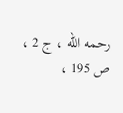رحمه الله ، ج 2 ، ص 195 ،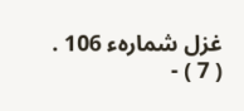غزل شمارهء 106 .
( 7 ) -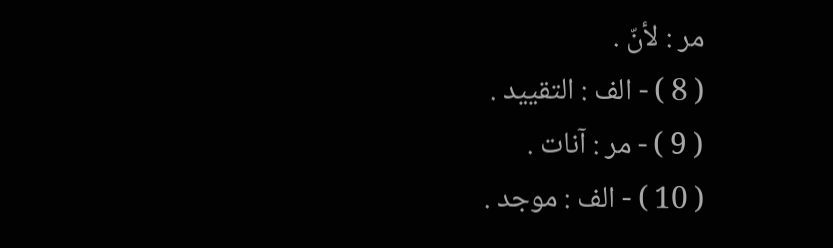مر : لأنّ .
( 8 ) - الف : التقييد .
( 9 ) - مر : آنات .
( 10 ) - الف : موجد .